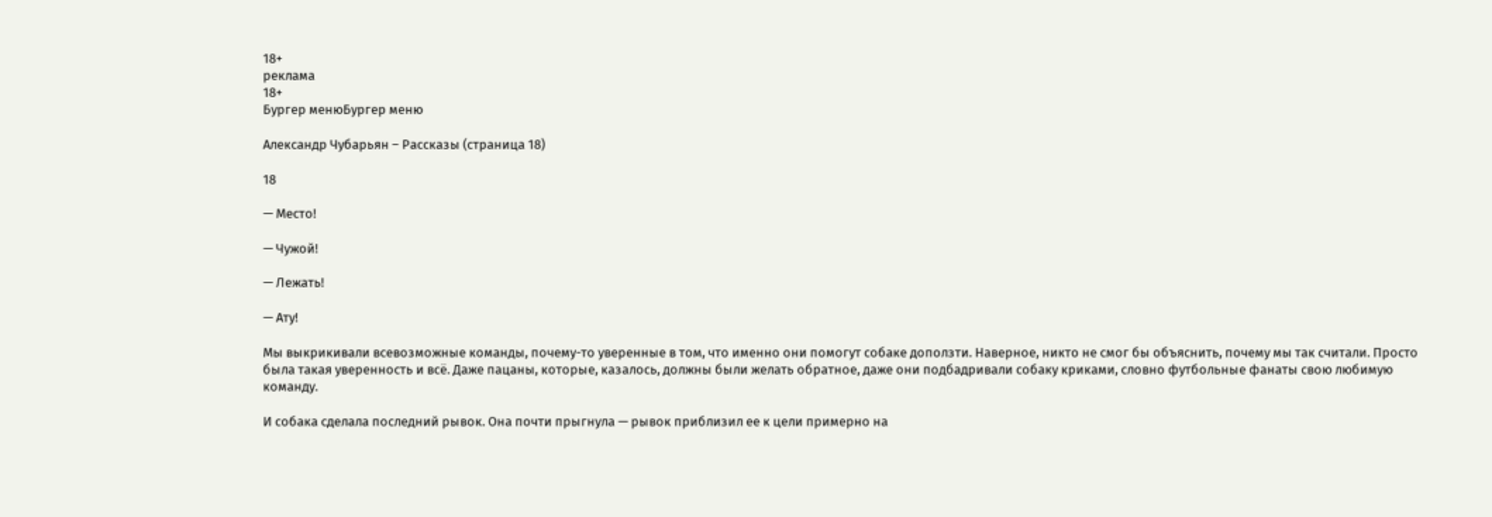18+
реклама
18+
Бургер менюБургер меню

Александр Чубарьян – Рассказы (страница 18)

18

— Место!

— Чужой!

— Лежать!

— Ату!

Мы выкрикивали всевозможные команды, почему-то уверенные в том, что именно они помогут собаке доползти. Наверное, никто не смог бы объяснить, почему мы так считали. Просто была такая уверенность и всё. Даже пацаны, которые, казалось, должны были желать обратное, даже они подбадривали собаку криками, словно футбольные фанаты свою любимую команду.

И собака сделала последний рывок. Она почти прыгнула — рывок приблизил ее к цели примерно на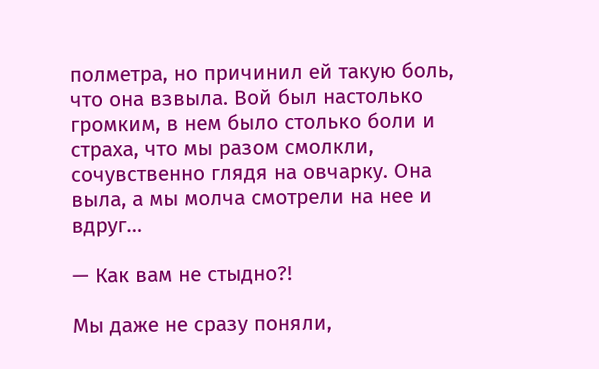полметра, но причинил ей такую боль, что она взвыла. Вой был настолько громким, в нем было столько боли и страха, что мы разом смолкли, сочувственно глядя на овчарку. Она выла, а мы молча смотрели на нее и вдруг…

— Как вам не стыдно?!

Мы даже не сразу поняли,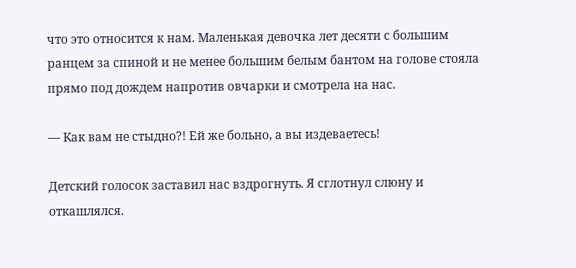что это относится к нам. Маленькая девочка лет десяти с большим ранцем за спиной и не менее большим белым бантом на голове стояла прямо под дождем напротив овчарки и смотрела на нас.

— Как вам не стыдно?! Ей же больно, а вы издеваетесь!

Детский голосок заставил нас вздрогнуть. Я сглотнул слюну и откашлялся.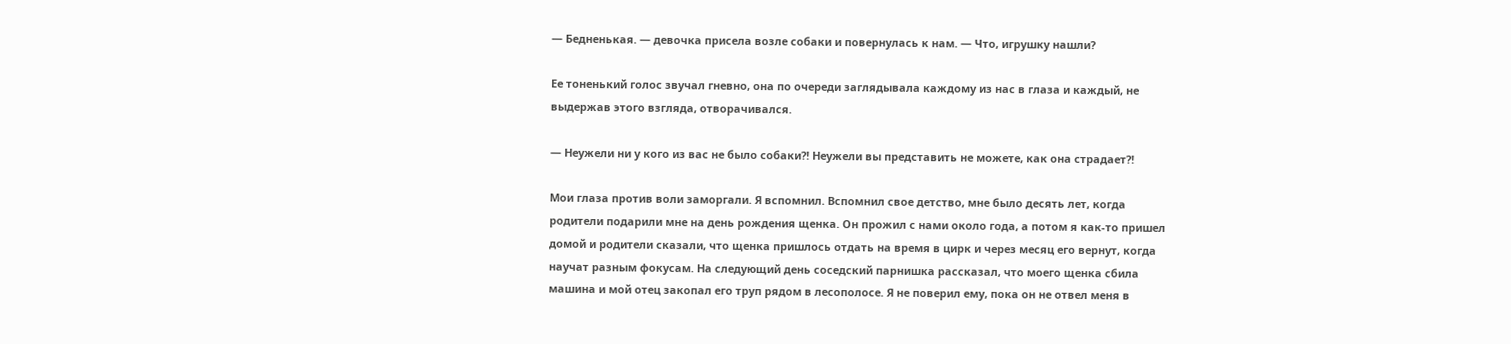— Бедненькая. — девочка присела возле собаки и повернулась к нам. — Что, игрушку нашли?

Ее тоненький голос звучал гневно, она по очереди заглядывала каждому из нас в глаза и каждый, не выдержав этого взгляда, отворачивался.

— Неужели ни у кого из вас не было собаки?! Неужели вы представить не можете, как она страдает?!

Мои глаза против воли заморгали. Я вспомнил. Вспомнил свое детство, мне было десять лет, когда родители подарили мне на день рождения щенка. Он прожил с нами около года, а потом я как-то пришел домой и родители сказали, что щенка пришлось отдать на время в цирк и через месяц его вернут, когда научат разным фокусам. На следующий день соседский парнишка рассказал, что моего щенка сбила машина и мой отец закопал его труп рядом в лесополосе. Я не поверил ему, пока он не отвел меня в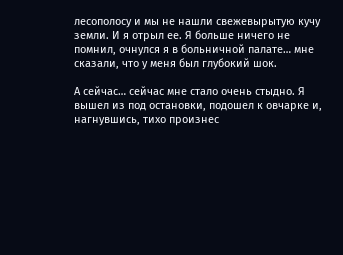лесополосу и мы не нашли свежевырытую кучу земли. И я отрыл ее. Я больше ничего не помнил, очнулся я в больничной палате… мне сказали, что у меня был глубокий шок.

А сейчас… сейчас мне стало очень стыдно. Я вышел из под остановки, подошел к овчарке и, нагнувшись, тихо произнес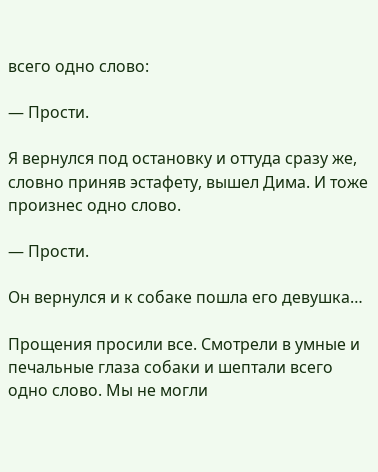всего одно слово:

— Прости.

Я вернулся под остановку и оттуда сразу же, словно приняв эстафету, вышел Дима. И тоже произнес одно слово.

— Прости.

Он вернулся и к собаке пошла его девушка…

Прощения просили все. Смотрели в умные и печальные глаза собаки и шептали всего одно слово. Мы не могли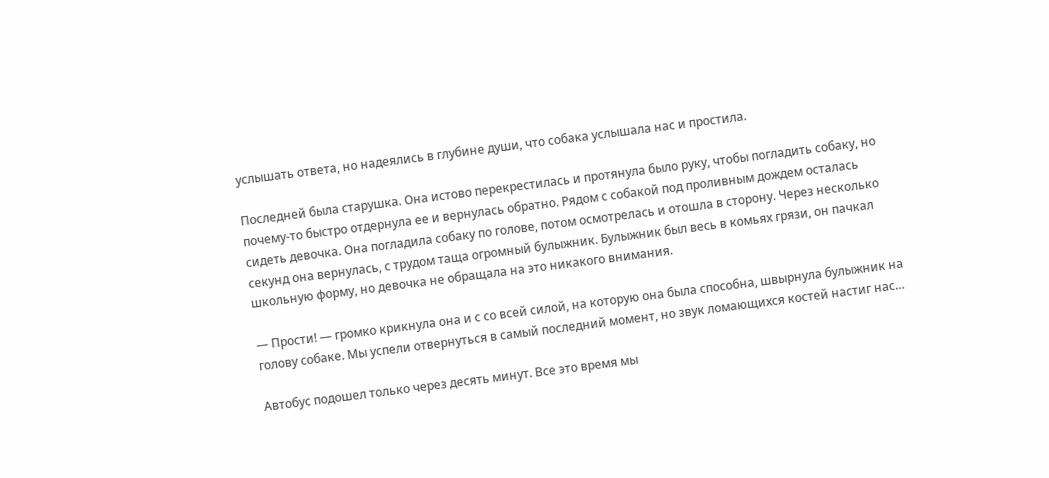услышать ответа, но надеялись в глубине души, что собака услышала нас и простила.

Последней была старушка. Она истово перекрестилась и протянула было руку, чтобы погладить собаку, но почему-то быстро отдернула ее и вернулась обратно. Рядом с собакой под проливным дождем осталась сидеть девочка. Она погладила собаку по голове, потом осмотрелась и отошла в сторону. Через несколько секунд она вернулась, с трудом таща огромный булыжник. Булыжник был весь в комьях грязи, он пачкал школьную форму, но девочка не обращала на это никакого внимания.

— Прости! — громко крикнула она и с со всей силой, на которую она была способна, швырнула булыжник на голову собаке. Мы успели отвернуться в самый последний момент, но звук ломающихся костей настиг нас…

Автобус подошел только через десять минут. Все это время мы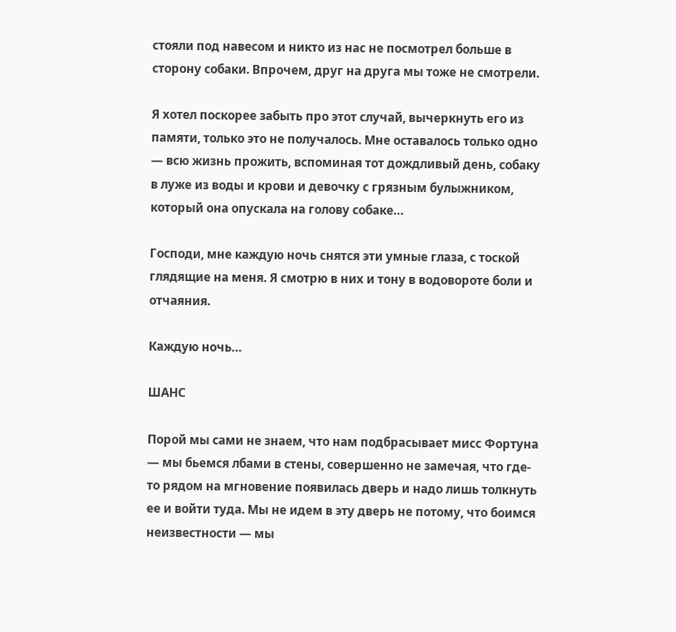стояли под навесом и никто из нас не посмотрел больше в сторону собаки. Впрочем, друг на друга мы тоже не смотрели.

Я хотел поскорее забыть про этот случай, вычеркнуть его из памяти, только это не получалось. Мне оставалось только одно — всю жизнь прожить, вспоминая тот дождливый день, собаку в луже из воды и крови и девочку с грязным булыжником, который она опускала на голову собаке…

Господи, мне каждую ночь снятся эти умные глаза, с тоской глядящие на меня. Я смотрю в них и тону в водовороте боли и отчаяния.

Каждую ночь…

ШАНС

Порой мы сами не знаем, что нам подбрасывает мисс Фортуна — мы бьемся лбами в стены, совершенно не замечая, что где-то рядом на мгновение появилась дверь и надо лишь толкнуть ее и войти туда. Мы не идем в эту дверь не потому, что боимся неизвестности — мы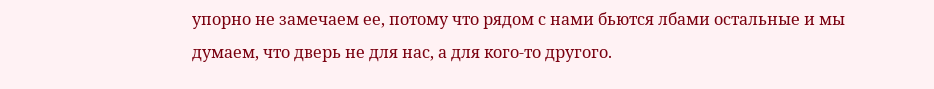упорно не замечаем ее, потому что рядом с нами бьются лбами остальные и мы думаем, что дверь не для нас, а для кого-то другого.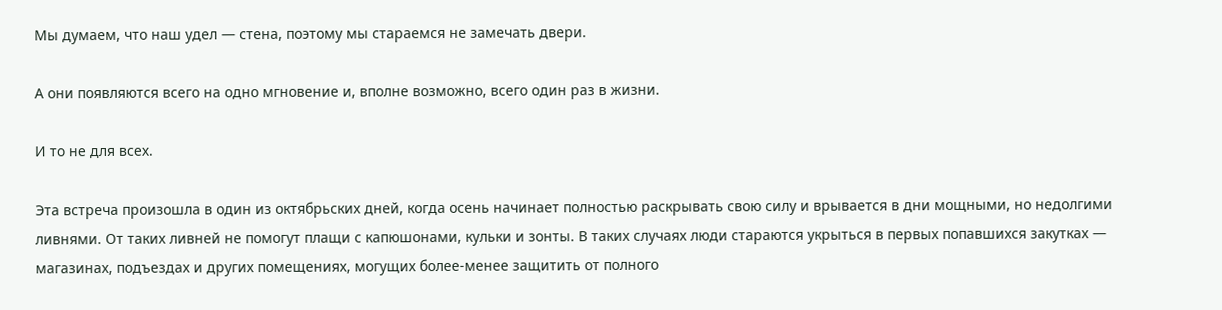Мы думаем, что наш удел — стена, поэтому мы стараемся не замечать двери.

А они появляются всего на одно мгновение и, вполне возможно, всего один раз в жизни.

И то не для всех.

Эта встреча произошла в один из октябрьских дней, когда осень начинает полностью раскрывать свою силу и врывается в дни мощными, но недолгими ливнями. От таких ливней не помогут плащи с капюшонами, кульки и зонты. В таких случаях люди стараются укрыться в первых попавшихся закутках — магазинах, подъездах и других помещениях, могущих более-менее защитить от полного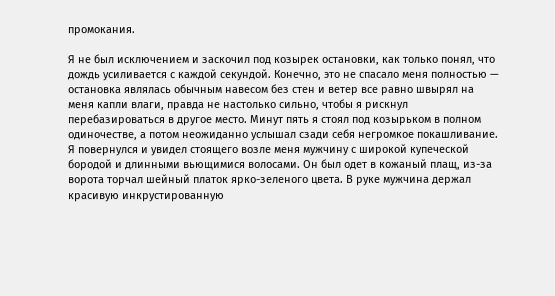промокания.

Я не был исключением и заскочил под козырек остановки, как только понял, что дождь усиливается с каждой секундой. Конечно, это не спасало меня полностью — остановка являлась обычным навесом без стен и ветер все равно швырял на меня капли влаги, правда не настолько сильно, чтобы я рискнул перебазироваться в другое место. Минут пять я стоял под козырьком в полном одиночестве, а потом неожиданно услышал сзади себя негромкое покашливание. Я повернулся и увидел стоящего возле меня мужчину с широкой купеческой бородой и длинными вьющимися волосами. Он был одет в кожаный плащ, из-за ворота торчал шейный платок ярко-зеленого цвета. В руке мужчина держал красивую инкрустированную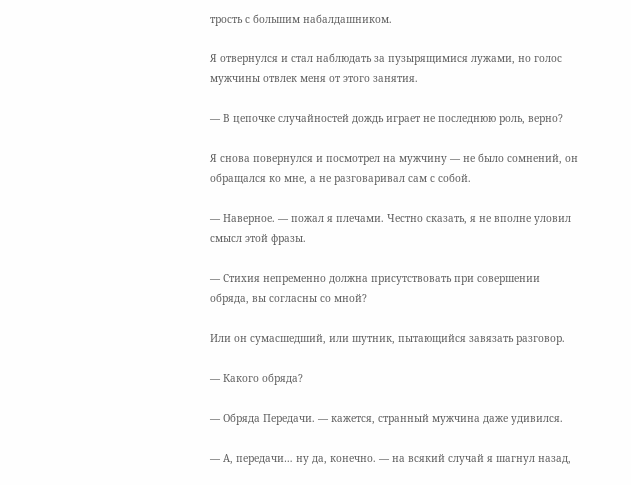трость с большим набалдашником.

Я отвернулся и стал наблюдать за пузырящимися лужами, но голос мужчины отвлек меня от этого занятия.

— В цепочке случайностей дождь играет не последнюю роль, верно?

Я снова повернулся и посмотрел на мужчину — не было сомнений, он обращался ко мне, а не разговаривал сам с собой.

— Наверное. — пожал я плечами. Честно сказать, я не вполне уловил смысл этой фразы.

— Стихия непременно должна присутствовать при совершении обряда, вы согласны со мной?

Или он сумасшедший, или шутник, пытающийся завязать разговор.

— Какого обряда?

— Обряда Передачи. — кажется, странный мужчина даже удивился.

— А, передачи… ну да, конечно. — на всякий случай я шагнул назад,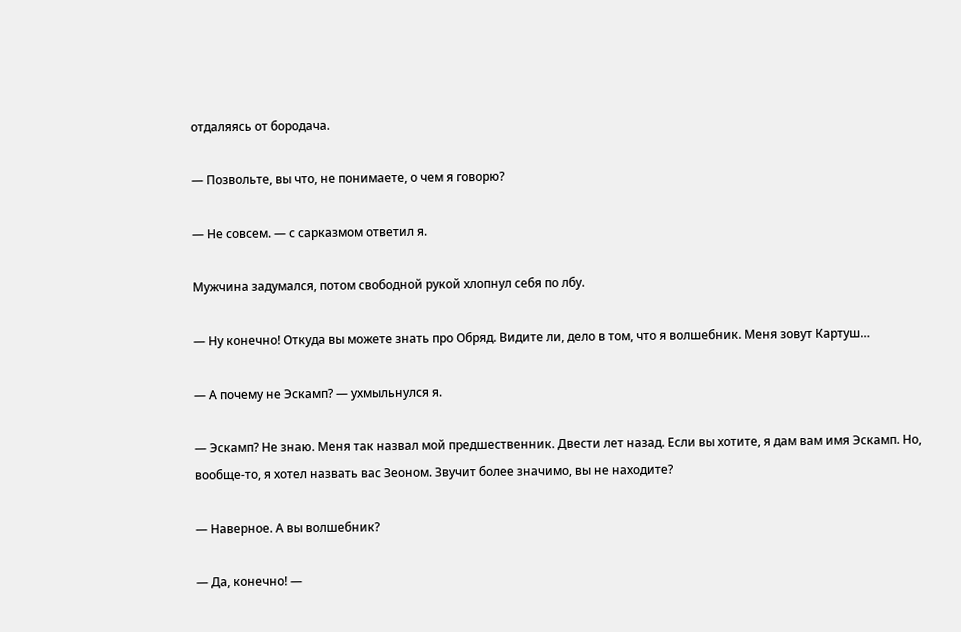отдаляясь от бородача.

— Позвольте, вы что, не понимаете, о чем я говорю?

— Не совсем. — с сарказмом ответил я.

Мужчина задумался, потом свободной рукой хлопнул себя по лбу.

— Ну конечно! Откуда вы можете знать про Обряд. Видите ли, дело в том, что я волшебник. Меня зовут Картуш…

— А почему не Эскамп? — ухмыльнулся я.

— Эскамп? Не знаю. Меня так назвал мой предшественник. Двести лет назад. Если вы хотите, я дам вам имя Эскамп. Но, вообще-то, я хотел назвать вас Зеоном. Звучит более значимо, вы не находите?

— Наверное. А вы волшебник?

— Да, конечно! —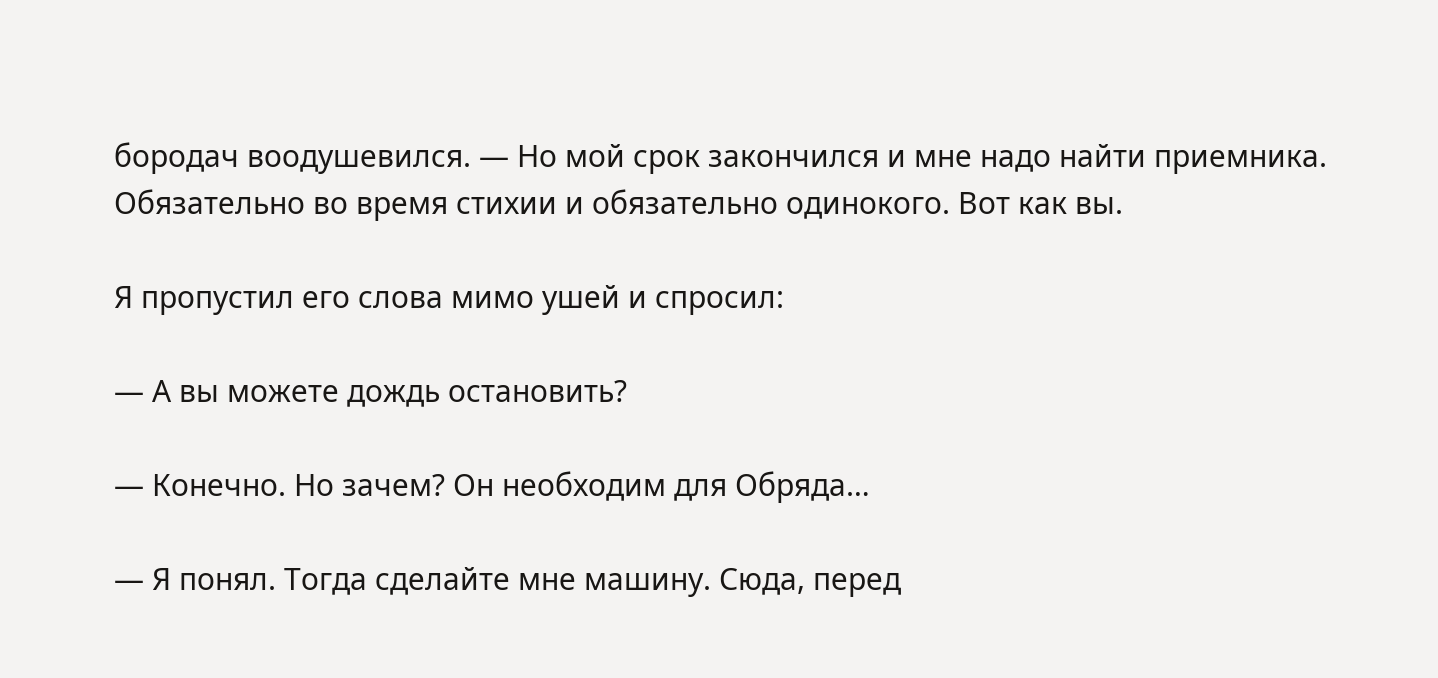бородач воодушевился. — Но мой срок закончился и мне надо найти приемника. Обязательно во время стихии и обязательно одинокого. Вот как вы.

Я пропустил его слова мимо ушей и спросил:

— А вы можете дождь остановить?

— Конечно. Но зачем? Он необходим для Обряда…

— Я понял. Тогда сделайте мне машину. Сюда, перед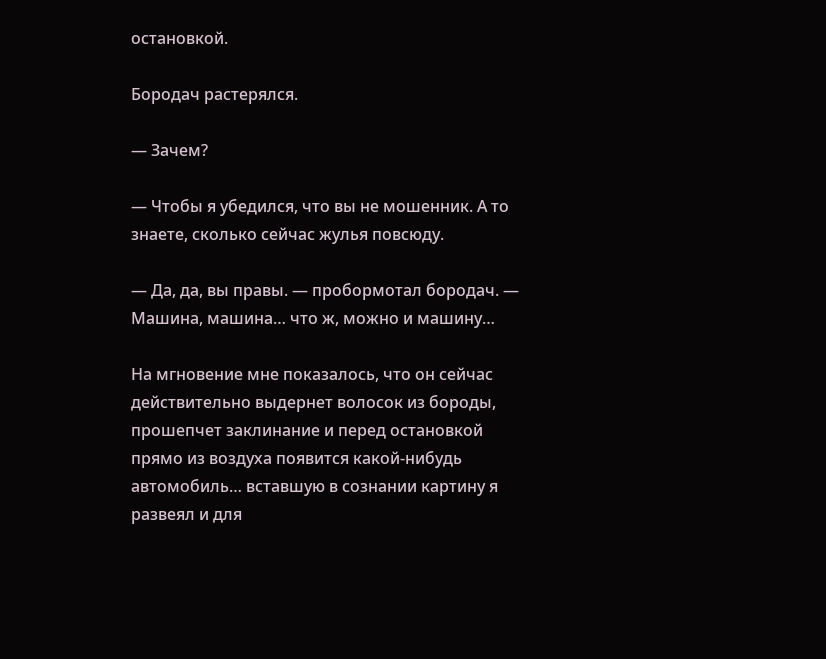остановкой.

Бородач растерялся.

— Зачем?

— Чтобы я убедился, что вы не мошенник. А то знаете, сколько сейчас жулья повсюду.

— Да, да, вы правы. — пробормотал бородач. — Машина, машина… что ж, можно и машину…

На мгновение мне показалось, что он сейчас действительно выдернет волосок из бороды, прошепчет заклинание и перед остановкой прямо из воздуха появится какой-нибудь автомобиль… вставшую в сознании картину я развеял и для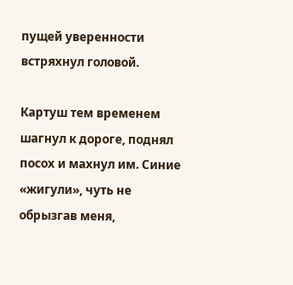пущей уверенности встряхнул головой.

Картуш тем временем шагнул к дороге, поднял посох и махнул им. Синие «жигули», чуть не обрызгав меня,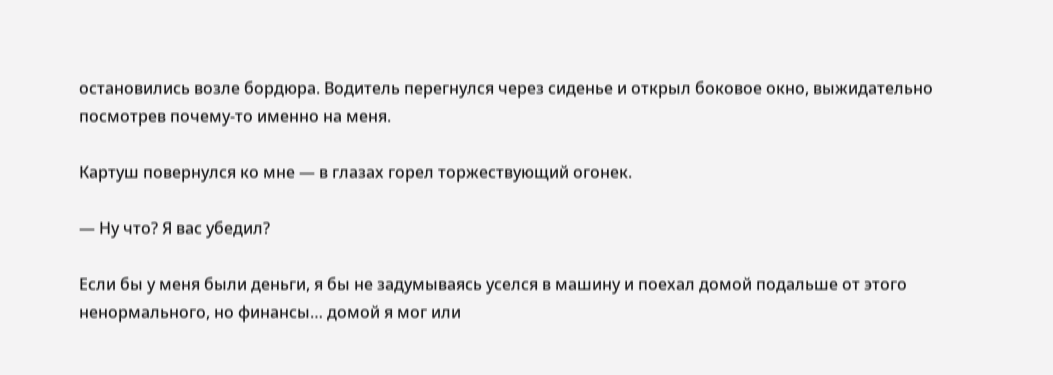остановились возле бордюра. Водитель перегнулся через сиденье и открыл боковое окно, выжидательно посмотрев почему-то именно на меня.

Картуш повернулся ко мне — в глазах горел торжествующий огонек.

— Ну что? Я вас убедил?

Если бы у меня были деньги, я бы не задумываясь уселся в машину и поехал домой подальше от этого ненормального, но финансы… домой я мог или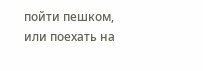пойти пешком, или поехать на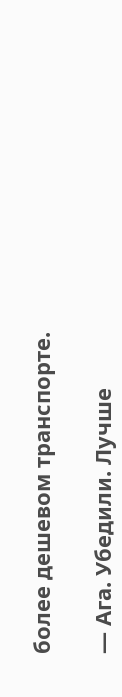более дешевом транспорте.

— Ага. Убедили. Лучше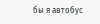бы я автобус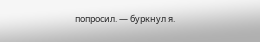попросил. — буркнул я.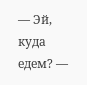— Эй, куда едем? —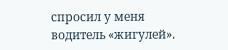спросил у меня водитель «жигулей».